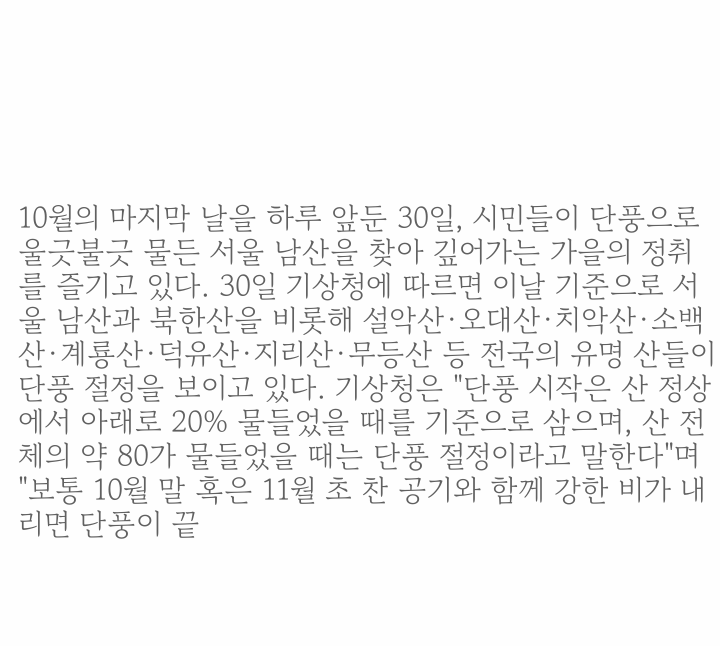10월의 마지막 날을 하루 앞둔 30일, 시민들이 단풍으로 울긋불긋 물든 서울 남산을 찾아 깊어가는 가을의 정취를 즐기고 있다. 30일 기상청에 따르면 이날 기준으로 서울 남산과 북한산을 비롯해 설악산·오대산·치악산·소백산·계룡산·덕유산·지리산·무등산 등 전국의 유명 산들이 단풍 절정을 보이고 있다. 기상청은 "단풍 시작은 산 정상에서 아래로 20% 물들었을 때를 기준으로 삼으며, 산 전체의 약 80가 물들었을 때는 단풍 절정이라고 말한다"며 "보통 10월 말 혹은 11월 초 찬 공기와 함께 강한 비가 내리면 단풍이 끝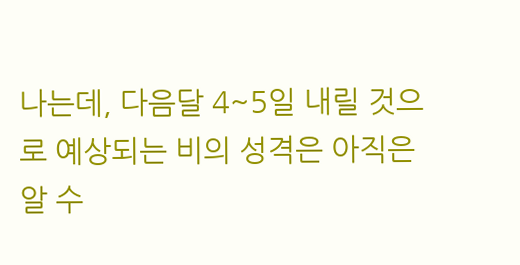나는데, 다음달 4~5일 내릴 것으로 예상되는 비의 성격은 아직은 알 수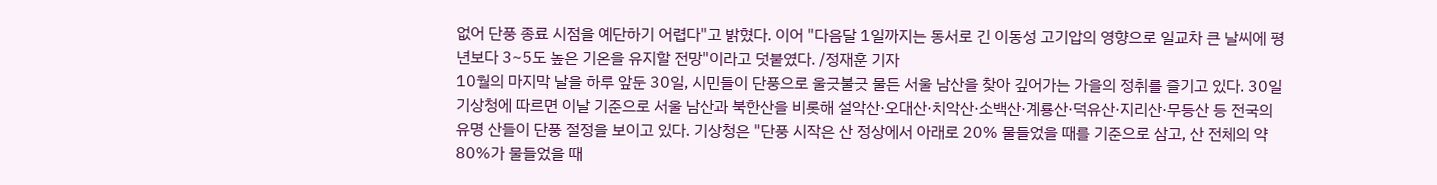없어 단풍 종료 시점을 예단하기 어렵다"고 밝혔다. 이어 "다음달 1일까지는 동서로 긴 이동성 고기압의 영향으로 일교차 큰 날씨에 평년보다 3~5도 높은 기온을 유지할 전망"이라고 덧붙였다. /정재훈 기자
10월의 마지막 날을 하루 앞둔 30일, 시민들이 단풍으로 울긋불긋 물든 서울 남산을 찾아 깊어가는 가을의 정취를 즐기고 있다. 30일 기상청에 따르면 이날 기준으로 서울 남산과 북한산을 비롯해 설악산·오대산·치악산·소백산·계룡산·덕유산·지리산·무등산 등 전국의 유명 산들이 단풍 절정을 보이고 있다. 기상청은 "단풍 시작은 산 정상에서 아래로 20% 물들었을 때를 기준으로 삼고, 산 전체의 약 80%가 물들었을 때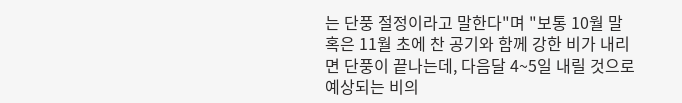는 단풍 절정이라고 말한다"며 "보통 10월 말 혹은 11월 초에 찬 공기와 함께 강한 비가 내리면 단풍이 끝나는데, 다음달 4~5일 내릴 것으로 예상되는 비의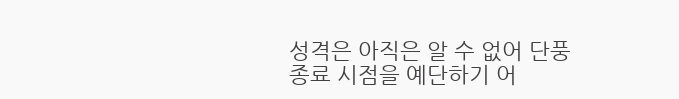성격은 아직은 알 수 없어 단풍 종료 시점을 예단하기 어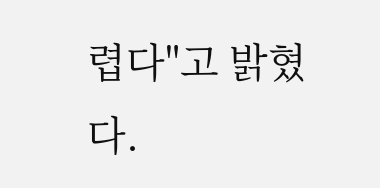렵다"고 밝혔다.